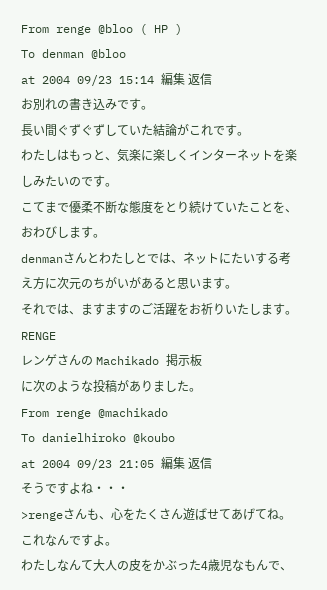From renge @bloo ( HP )
To denman @bloo
at 2004 09/23 15:14 編集 返信
お別れの書き込みです。
長い間ぐずぐずしていた結論がこれです。
わたしはもっと、気楽に楽しくインターネットを楽しみたいのです。
こてまで優柔不断な態度をとり続けていたことを、おわびします。
denmanさんとわたしとでは、ネットにたいする考え方に次元のちがいがあると思います。
それでは、ますますのご活躍をお祈りいたします。
RENGE
レンゲさんの Machikado 掲示板
に次のような投稿がありました。
From renge @machikado
To danielhiroko @koubo
at 2004 09/23 21:05 編集 返信
そうですよね・・・
>rengeさんも、心をたくさん遊ばせてあげてね。
これなんですよ。
わたしなんて大人の皮をかぶった4歳児なもんで、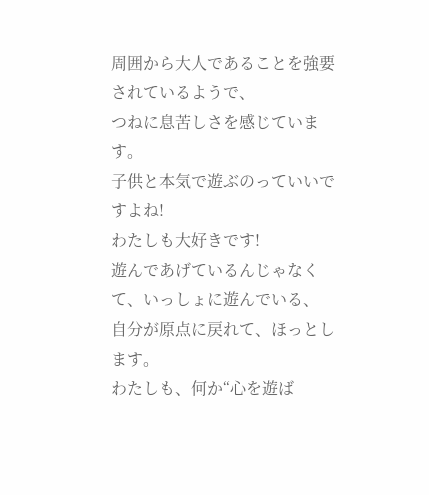周囲から大人であることを強要されているようで、
つねに息苦しさを感じています。
子供と本気で遊ぶのっていいですよね!
わたしも大好きです!
遊んであげているんじゃなくて、いっしょに遊んでいる、
自分が原点に戻れて、ほっとします。
わたしも、何か“心を遊ば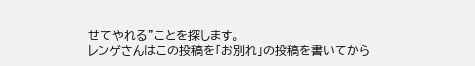せてやれる”ことを探します。
レンゲさんはこの投稿を「お別れ」の投稿を書いてから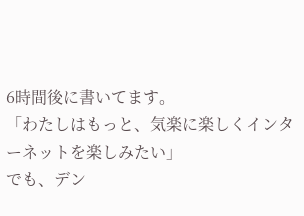6時間後に書いてます。
「わたしはもっと、気楽に楽しくインターネットを楽しみたい」
でも、デン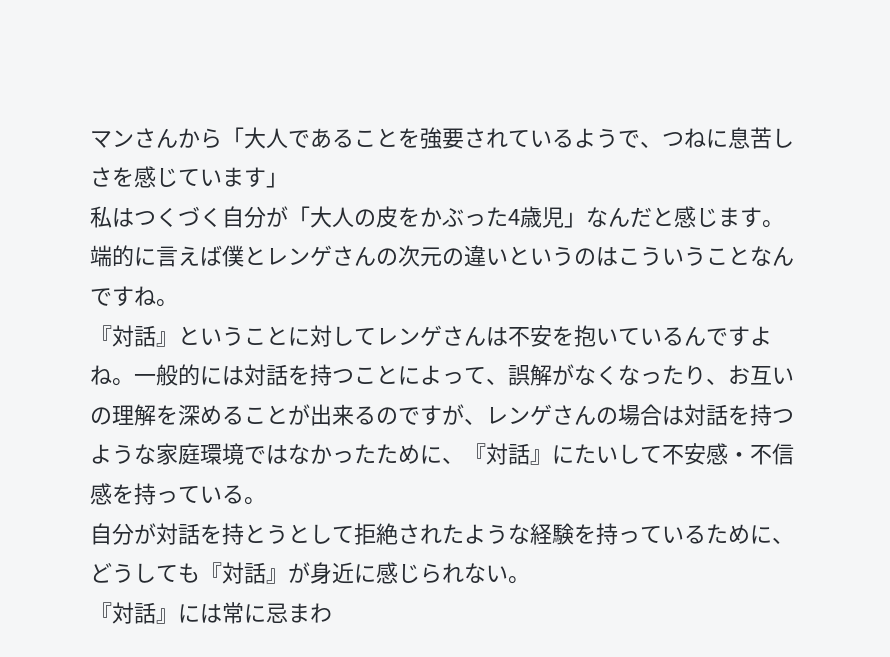マンさんから「大人であることを強要されているようで、つねに息苦しさを感じています」
私はつくづく自分が「大人の皮をかぶった4歳児」なんだと感じます。
端的に言えば僕とレンゲさんの次元の違いというのはこういうことなんですね。
『対話』ということに対してレンゲさんは不安を抱いているんですよね。一般的には対話を持つことによって、誤解がなくなったり、お互いの理解を深めることが出来るのですが、レンゲさんの場合は対話を持つような家庭環境ではなかったために、『対話』にたいして不安感・不信感を持っている。
自分が対話を持とうとして拒絶されたような経験を持っているために、どうしても『対話』が身近に感じられない。
『対話』には常に忌まわ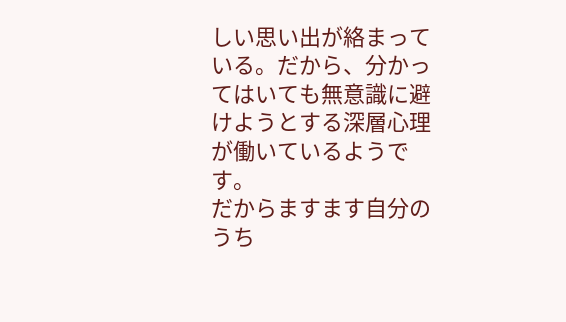しい思い出が絡まっている。だから、分かってはいても無意識に避けようとする深層心理が働いているようです。
だからますます自分のうち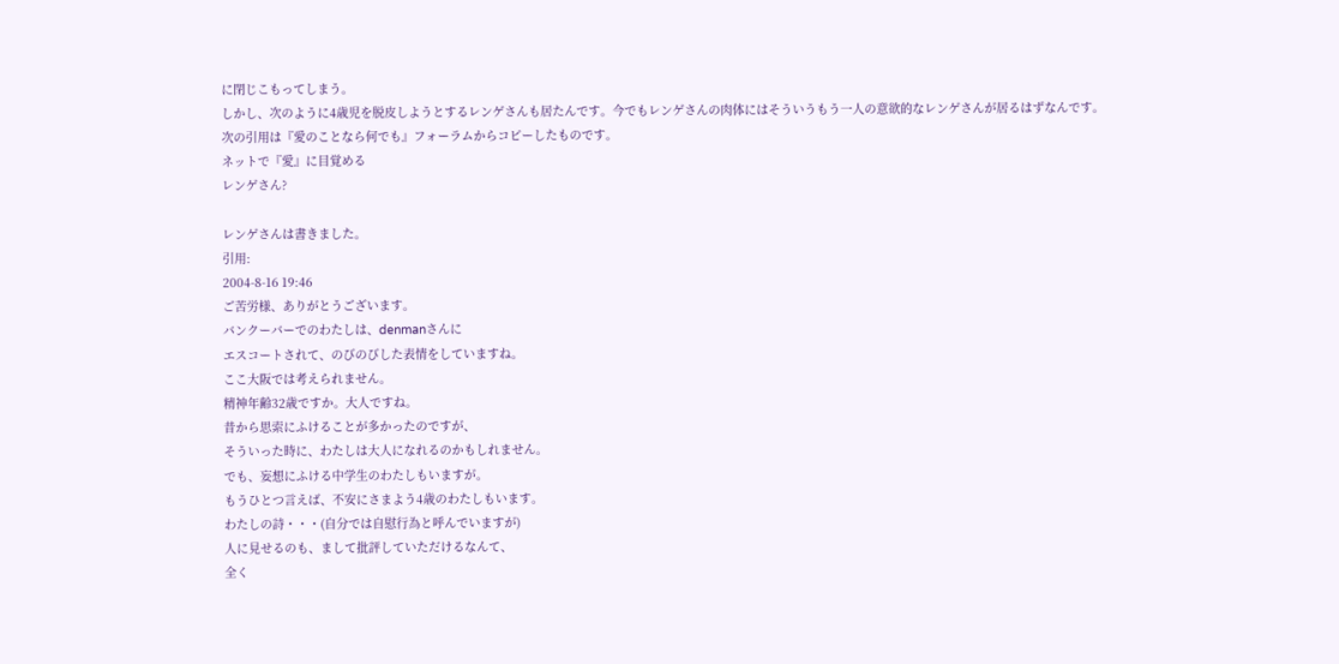に閉じこもってしまう。
しかし、次のように4歳児を脱皮しようとするレンゲさんも居たんです。今でもレンゲさんの肉体にはそういうもう一人の意欲的なレンゲさんが居るはずなんです。
次の引用は『愛のことなら何でも』フォーラムからコピーしたものです。
ネットで『愛』に目覚める
レンゲさん?

レンゲさんは書きました。
引用:
2004-8-16 19:46
ご苦労様、ありがとうございます。
バンクーバーでのわたしは、denmanさんに
エスコートされて、のびのびした表情をしていますね。
ここ大阪では考えられません。
精神年齢32歳ですか。大人ですね。
昔から思索にふけることが多かったのですが、
そういった時に、わたしは大人になれるのかもしれません。
でも、妄想にふける中学生のわたしもいますが。
もうひとつ言えば、不安にさまよう4歳のわたしもいます。
わたしの詩・・・(自分では自慰行為と呼んでいますが)
人に見せるのも、まして批評していただけるなんて、
全く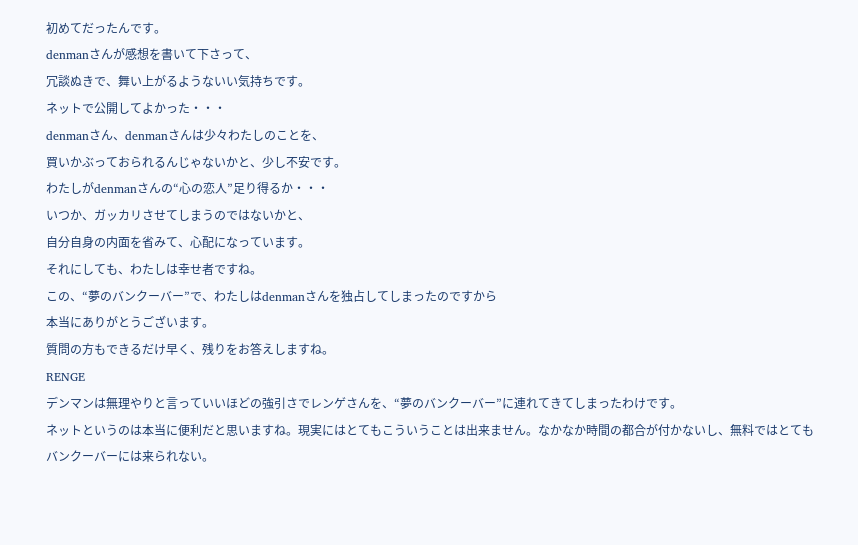初めてだったんです。
denmanさんが感想を書いて下さって、
冗談ぬきで、舞い上がるようないい気持ちです。
ネットで公開してよかった・・・
denmanさん、denmanさんは少々わたしのことを、
買いかぶっておられるんじゃないかと、少し不安です。
わたしがdenmanさんの“心の恋人”足り得るか・・・
いつか、ガッカリさせてしまうのではないかと、
自分自身の内面を省みて、心配になっています。
それにしても、わたしは幸せ者ですね。
この、“夢のバンクーバー”で、わたしはdenmanさんを独占してしまったのですから
本当にありがとうございます。
質問の方もできるだけ早く、残りをお答えしますね。
RENGE
デンマンは無理やりと言っていいほどの強引さでレンゲさんを、“夢のバンクーバー”に連れてきてしまったわけです。
ネットというのは本当に便利だと思いますね。現実にはとてもこういうことは出来ません。なかなか時間の都合が付かないし、無料ではとてもバンクーバーには来られない。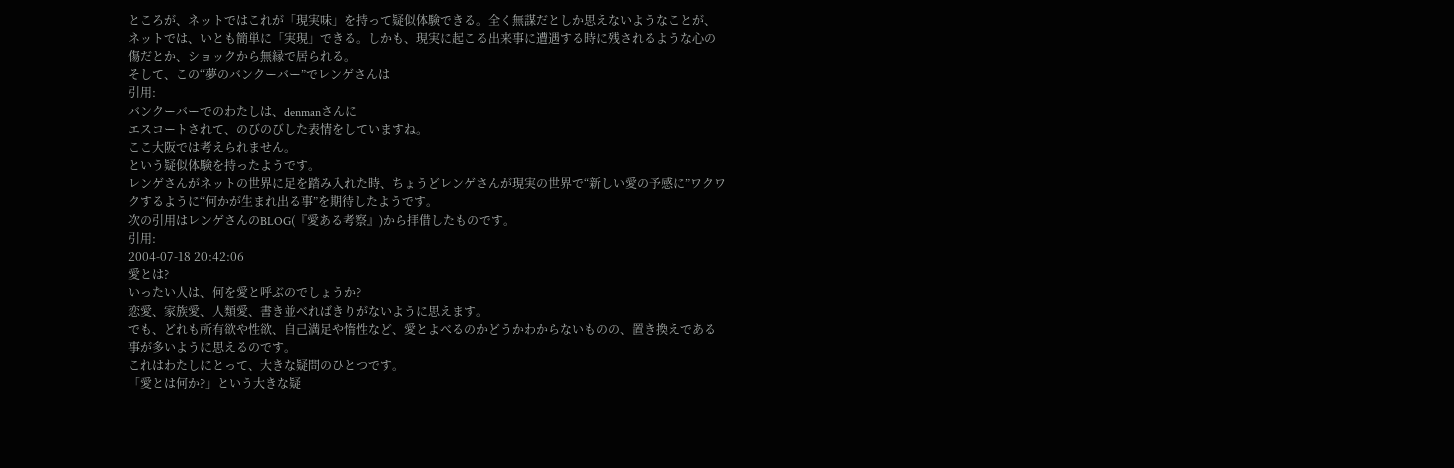ところが、ネットではこれが「現実味」を持って疑似体験できる。全く無謀だとしか思えないようなことが、ネットでは、いとも簡単に「実現」できる。しかも、現実に起こる出来事に遭遇する時に残されるような心の傷だとか、ショックから無縁で居られる。
そして、この“夢のバンクーバー”でレンゲさんは
引用:
バンクーバーでのわたしは、denmanさんに
エスコートされて、のびのびした表情をしていますね。
ここ大阪では考えられません。
という疑似体験を持ったようです。
レンゲさんがネットの世界に足を踏み入れた時、ちょうどレンゲさんが現実の世界で“新しい愛の予感に”ワクワクするように“何かが生まれ出る事”を期待したようです。
次の引用はレンゲさんのBLOG(『愛ある考察』)から拝借したものです。
引用:
2004-07-18 20:42:06
愛とは?
いったい人は、何を愛と呼ぶのでしょうか?
恋愛、家族愛、人類愛、書き並べればきりがないように思えます。
でも、どれも所有欲や性欲、自己満足や惰性など、愛とよべるのかどうかわからないものの、置き換えである事が多いように思えるのです。
これはわたしにとって、大きな疑問のひとつです。
「愛とは何か?」という大きな疑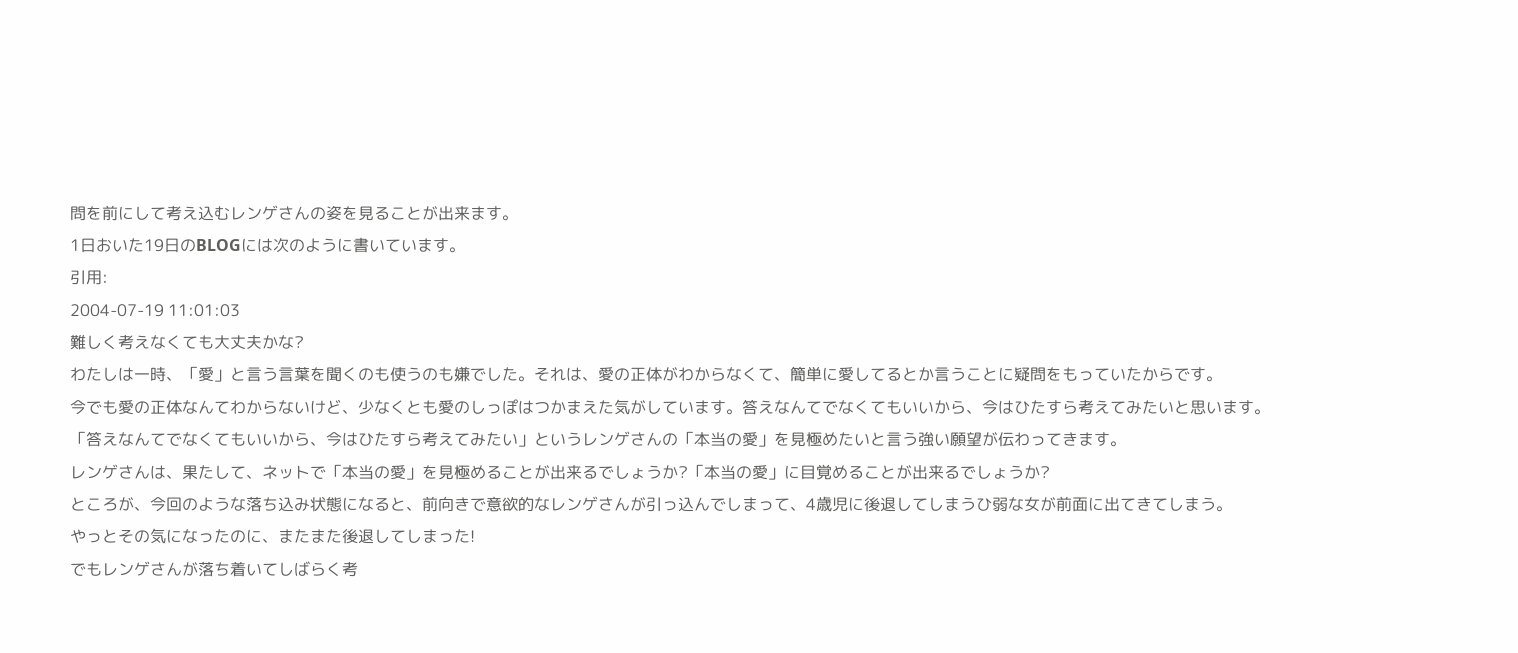問を前にして考え込むレンゲさんの姿を見ることが出来ます。
1日おいた19日のBLOGには次のように書いています。
引用:
2004-07-19 11:01:03
難しく考えなくても大丈夫かな?
わたしは一時、「愛」と言う言葉を聞くのも使うのも嫌でした。それは、愛の正体がわからなくて、簡単に愛してるとか言うことに疑問をもっていたからです。
今でも愛の正体なんてわからないけど、少なくとも愛のしっぽはつかまえた気がしています。答えなんてでなくてもいいから、今はひたすら考えてみたいと思います。
「答えなんてでなくてもいいから、今はひたすら考えてみたい」というレンゲさんの「本当の愛」を見極めたいと言う強い願望が伝わってきます。
レンゲさんは、果たして、ネットで「本当の愛」を見極めることが出来るでしょうか?「本当の愛」に目覚めることが出来るでしょうか?
ところが、今回のような落ち込み状態になると、前向きで意欲的なレンゲさんが引っ込んでしまって、4歳児に後退してしまうひ弱な女が前面に出てきてしまう。
やっとその気になったのに、またまた後退してしまった!
でもレンゲさんが落ち着いてしばらく考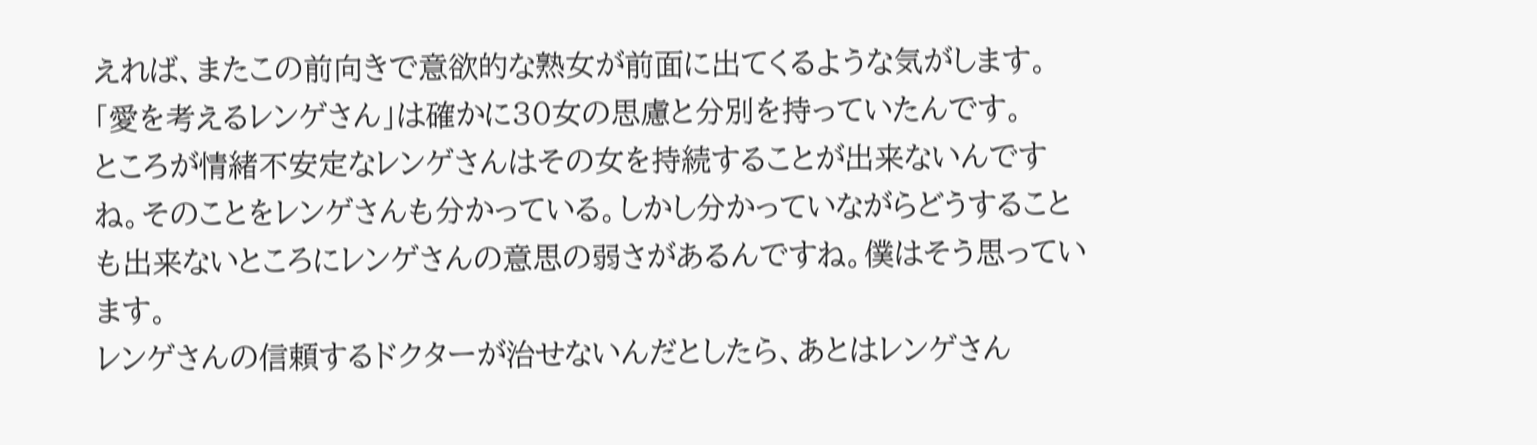えれば、またこの前向きで意欲的な熟女が前面に出てくるような気がします。「愛を考えるレンゲさん」は確かに30女の思慮と分別を持っていたんです。
ところが情緒不安定なレンゲさんはその女を持続することが出来ないんですね。そのことをレンゲさんも分かっている。しかし分かっていながらどうすることも出来ないところにレンゲさんの意思の弱さがあるんですね。僕はそう思っています。
レンゲさんの信頼するドクターが治せないんだとしたら、あとはレンゲさん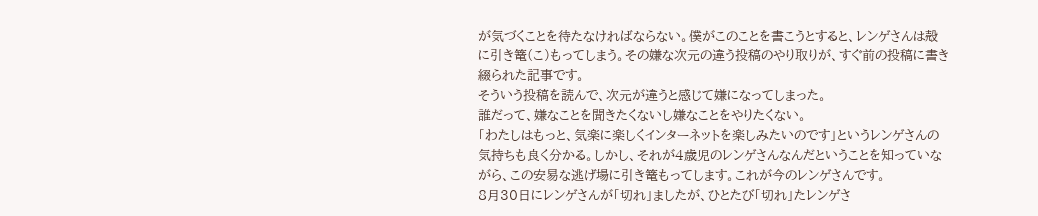が気づくことを待たなければならない。僕がこのことを書こうとすると、レンゲさんは殻に引き篭(こ)もってしまう。その嫌な次元の違う投稿のやり取りが、すぐ前の投稿に書き綴られた記事です。
そういう投稿を読んで、次元が違うと感じて嫌になってしまった。
誰だって、嫌なことを聞きたくないし嫌なことをやりたくない。
「わたしはもっと、気楽に楽しくインターネットを楽しみたいのです」というレンゲさんの気持ちも良く分かる。しかし、それが4歳児のレンゲさんなんだということを知っていながら、この安易な逃げ場に引き篭もってします。これが今のレンゲさんです。
8月30日にレンゲさんが「切れ」ましたが、ひとたび「切れ」たレンゲさ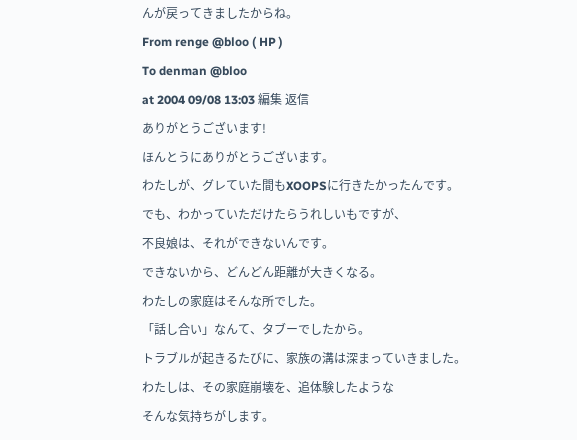んが戻ってきましたからね。
From renge @bloo ( HP )
To denman @bloo
at 2004 09/08 13:03 編集 返信
ありがとうございます!
ほんとうにありがとうございます。
わたしが、グレていた間もXOOPSに行きたかったんです。
でも、わかっていただけたらうれしいもですが、
不良娘は、それができないんです。
できないから、どんどん距離が大きくなる。
わたしの家庭はそんな所でした。
「話し合い」なんて、タブーでしたから。
トラブルが起きるたびに、家族の溝は深まっていきました。
わたしは、その家庭崩壊を、追体験したような
そんな気持ちがします。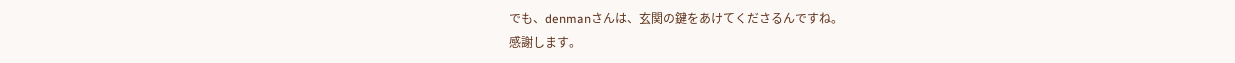でも、denmanさんは、玄関の鍵をあけてくださるんですね。
感謝します。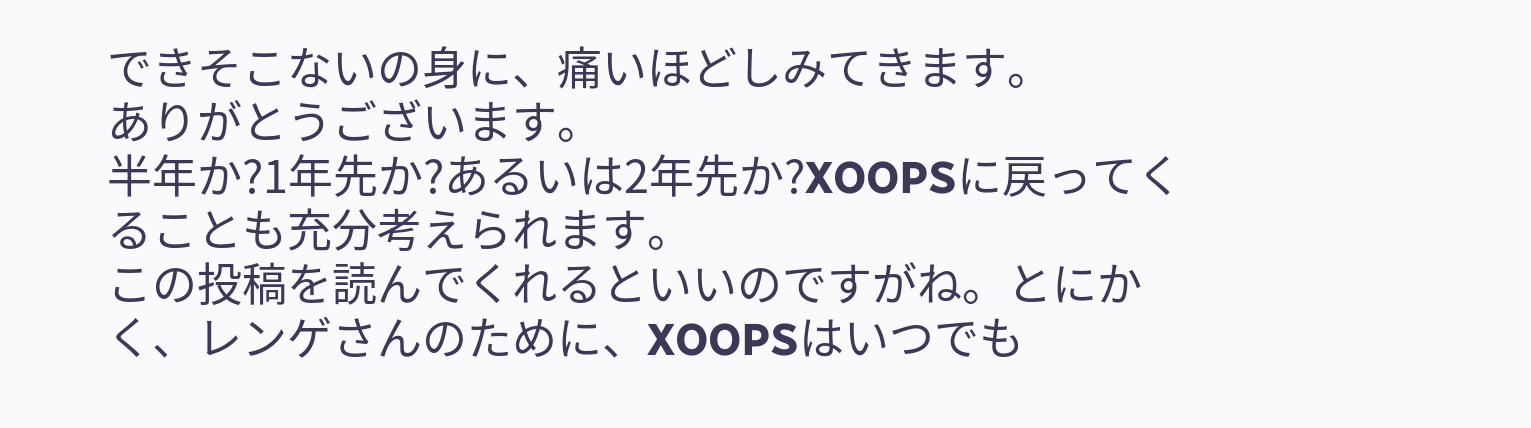できそこないの身に、痛いほどしみてきます。
ありがとうございます。
半年か?1年先か?あるいは2年先か?XOOPSに戻ってくることも充分考えられます。
この投稿を読んでくれるといいのですがね。とにかく、レンゲさんのために、XOOPSはいつでも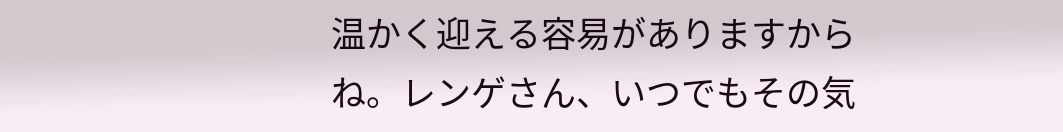温かく迎える容易がありますからね。レンゲさん、いつでもその気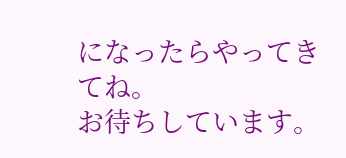になったらやってきてね。
お待ちしています。